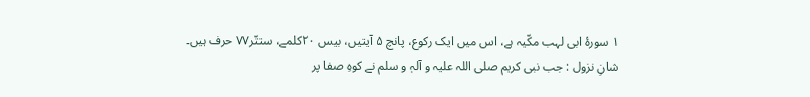۱ سورۂ ابی لہب مکّیہ ہے، اس میں ایک رکوع، پانچ ۵ آیتیں، بیس ۲۰کلمے، ستتّر۷۷ حرف ہیں۔ شانِ نزول : جب نبی کریم صلی اللہ علیہ و آلہٖ و سلم نے کوہِ صفا پر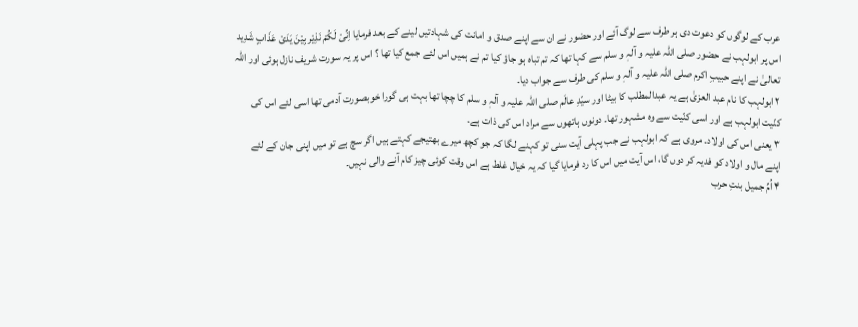عرب کے لوگوں کو دعوت دی ہر طرف سے لوگ آئے اور حضور نے ان سے اپنے صدق و امانت کی شہادتیں لینے کے بعد فرمایا اِنِّیْ لَکُمْ نَذِیْر بِیْنَ یَدَیْ عَذَابٍ شَدِید اس پر ابولہب نے حضور صلی اللہ علیہ و آلہٖ و سلم سے کہا تھا کہ تم تباہ ہو جاؤ کیا تم نے ہمیں اس لئے جمع کیا تھا ؟ اس پر یہ سورت شریف نازل ہوئی اور اللہ تعالیٰ نے اپنے حبیبِ اکرم صلی اللہ علیہ و آلہٖ و سلم کی طرف سے جواب دیا۔
۲ ابولہب کا نام عبد العزیٰ ہے یہ عبدالمطلب کا بیٹا اور سیّدِ عالَم صلی اللہ علیہ و آلہٖ و سلم کا چچا تھا بہت ہی گورا خوبصورت آدمی تھا اسی لئے اس کی کنّیت ابولہب ہے اور اسی کنّیت سے وہ مشہور تھا۔ دونوں ہاتھوں سے مراد اس کی ذات ہے۔
۳ یعنی اس کی اولاد۔ مروی ہے کہ ابولہب نے جب پہلی آیت سنی تو کہنے لگا کہ جو کچھ میرے بھتیجے کہتے ہیں اگر سچ ہے تو میں اپنی جان کے لئے اپنے مال و اولاد کو فدیہ کر دوں گا، اس آیت میں اس کا رد فرمایا گیا کہ یہ خیال غلط ہے اس وقت کوئی چیز کام آنے والی نہیں۔
۴ اُمِّ جمیل بنتِ حرب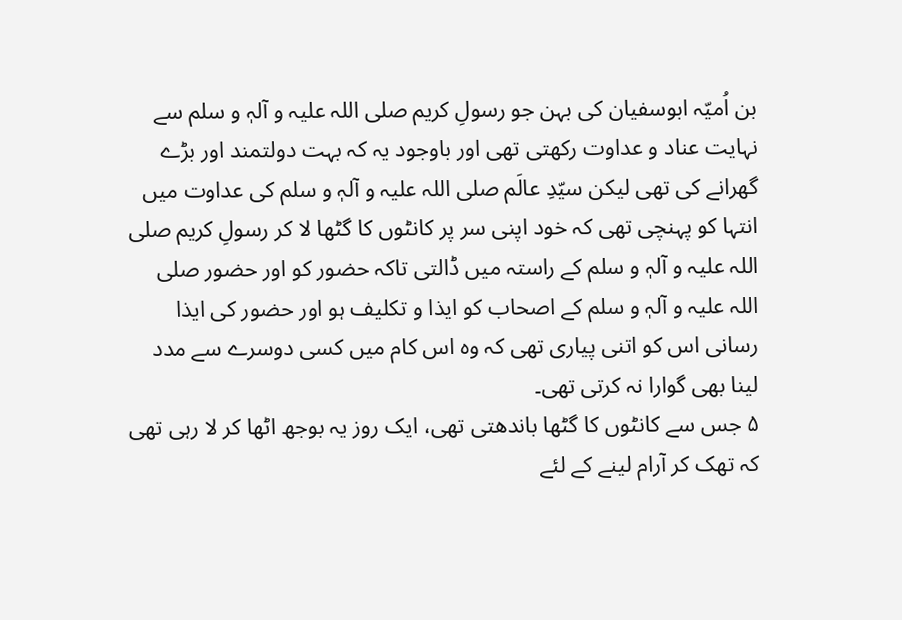بن اُمیّہ ابوسفیان کی بہن جو رسولِ کریم صلی اللہ علیہ و آلہٖ و سلم سے نہایت عناد و عداوت رکھتی تھی اور باوجود یہ کہ بہت دولتمند اور بڑے گھرانے کی تھی لیکن سیّدِ عالَم صلی اللہ علیہ و آلہٖ و سلم کی عداوت میں انتہا کو پہنچی تھی کہ خود اپنی سر پر کانٹوں کا گٹھا لا کر رسولِ کریم صلی اللہ علیہ و آلہٖ و سلم کے راستہ میں ڈالتی تاکہ حضور کو اور حضور صلی اللہ علیہ و آلہٖ و سلم کے اصحاب کو ایذا و تکلیف ہو اور حضور کی ایذا رسانی اس کو اتنی پیاری تھی کہ وہ اس کام میں کسی دوسرے سے مدد لینا بھی گوارا نہ کرتی تھی۔
۵ جس سے کانٹوں کا گٹھا باندھتی تھی، ایک روز یہ بوجھ اٹھا کر لا رہی تھی کہ تھک کر آرام لینے کے لئے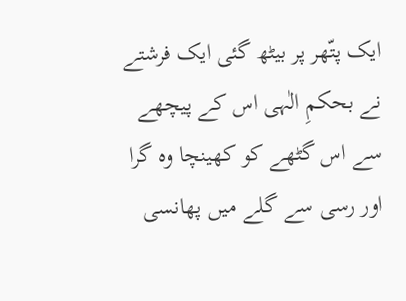ایک پتّھر پر بیٹھ گئی ایک فرشتے نے بحکمِ الٰہی اس کے پیچھے سے اس گٹھے کو کھینچا وہ گرا اور رسی سے گلے میں پھانسی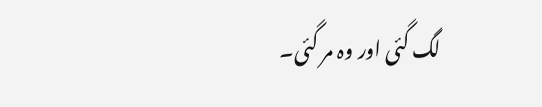لگ گئی اور وہ مر گئی۔